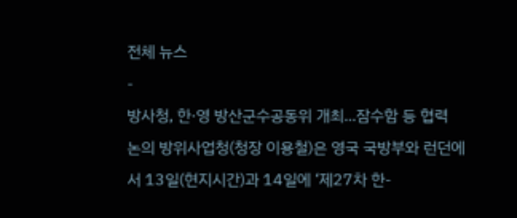전체 뉴스
-
방사청, 한·영 방산군수공동위 개최...잠수함 등 협력 논의 방위사업청(청장 이용철)은 영국 국방부와 런던에서 13일(현지시간)과 14일에 ‘제27차 한-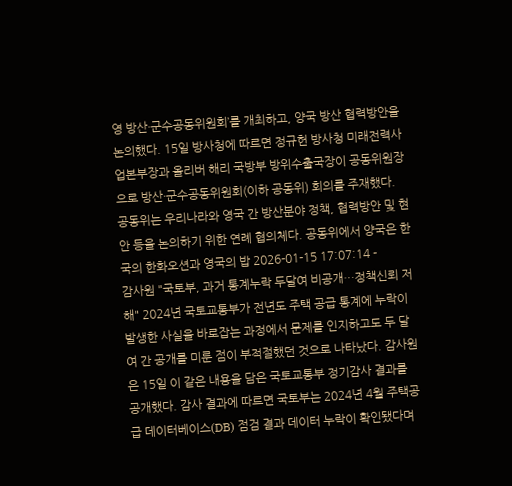영 방산·군수공동위원회’를 개최하고, 양국 방산 협력방안을 논의했다. 15일 방사청에 따르면 정규헌 방사청 미래전력사업본부장과 올리버 해리 국방부 방위수출국장이 공동위원장으로 방산·군수공동위원회(이하 공동위) 회의를 주재했다. 공동위는 우리나라와 영국 간 방산분야 정책, 협력방안 및 현안 등을 논의하기 위한 연례 협의체다. 공동위에서 양국은 한국의 한화오션과 영국의 밥 2026-01-15 17:07:14 -
감사원 "국토부, 과거 통계누락 두달여 비공개…정책신뢰 저해" 2024년 국토교통부가 전년도 주택 공급 통계에 누락이 발생한 사실을 바로잡는 과정에서 문제를 인지하고도 두 달여 간 공개를 미룬 점이 부적절했던 것으로 나타났다. 감사원은 15일 이 같은 내용을 담은 국토교통부 정기감사 결과를 공개했다. 감사 결과에 따르면 국토부는 2024년 4월 주택공급 데이터베이스(DB) 점검 결과 데이터 누락이 확인됐다며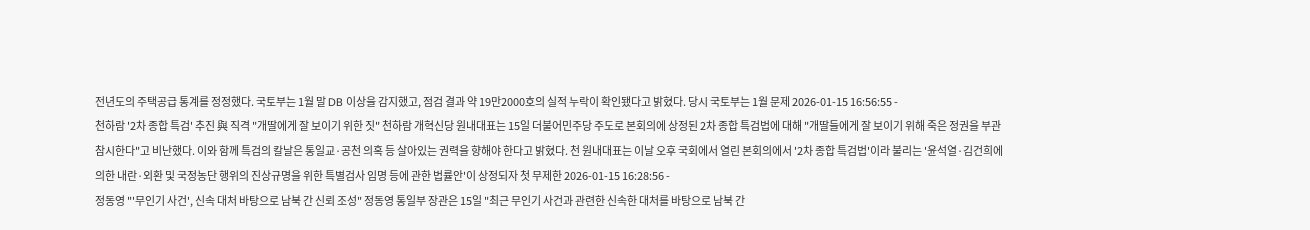전년도의 주택공급 통계를 정정했다. 국토부는 1월 말 DB 이상을 감지했고, 점검 결과 약 19만2000호의 실적 누락이 확인됐다고 밝혔다. 당시 국토부는 1월 문제 2026-01-15 16:56:55 -
천하람 '2차 종합 특검' 추진 與 직격 "개딸에게 잘 보이기 위한 짓" 천하람 개혁신당 원내대표는 15일 더불어민주당 주도로 본회의에 상정된 2차 종합 특검법에 대해 "개딸들에게 잘 보이기 위해 죽은 정권을 부관참시한다"고 비난했다. 이와 함께 특검의 칼날은 통일교·공천 의혹 등 살아있는 권력을 향해야 한다고 밝혔다. 천 원내대표는 이날 오후 국회에서 열린 본회의에서 '2차 종합 특검법'이라 불리는 '윤석열·김건희에 의한 내란·외환 및 국정농단 행위의 진상규명을 위한 특별검사 임명 등에 관한 법률안'이 상정되자 첫 무제한 2026-01-15 16:28:56 -
정동영 "'무인기 사건', 신속 대처 바탕으로 남북 간 신뢰 조성" 정동영 통일부 장관은 15일 "최근 무인기 사건과 관련한 신속한 대처를 바탕으로 남북 간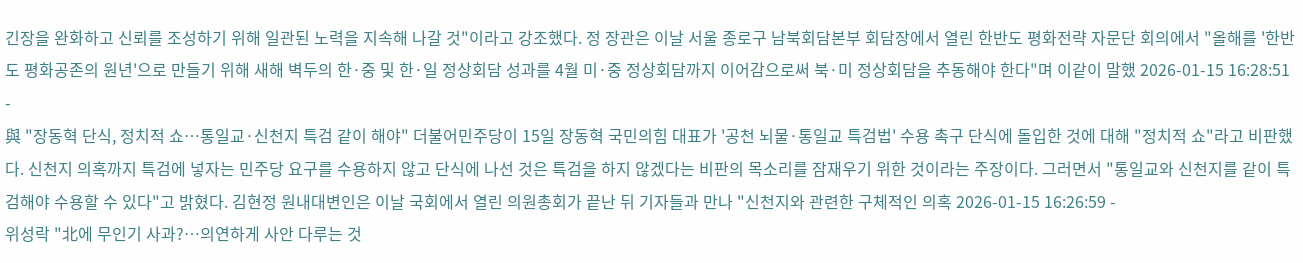긴장을 완화하고 신뢰를 조성하기 위해 일관된 노력을 지속해 나갈 것"이라고 강조했다. 정 장관은 이날 서울 종로구 남북회담본부 회담장에서 열린 한반도 평화전략 자문단 회의에서 "올해를 '한반도 평화공존의 원년'으로 만들기 위해 새해 벽두의 한·중 및 한·일 정상회담 성과를 4월 미·중 정상회담까지 이어감으로써 북·미 정상회담을 추동해야 한다"며 이같이 말했 2026-01-15 16:28:51 -
與 "장동혁 단식, 정치적 쇼…통일교·신천지 특검 같이 해야" 더불어민주당이 15일 장동혁 국민의힘 대표가 '공천 뇌물·통일교 특검법' 수용 촉구 단식에 돌입한 것에 대해 "정치적 쇼"라고 비판했다. 신천지 의혹까지 특검에 넣자는 민주당 요구를 수용하지 않고 단식에 나선 것은 특검을 하지 않겠다는 비판의 목소리를 잠재우기 위한 것이라는 주장이다. 그러면서 "통일교와 신천지를 같이 특검해야 수용할 수 있다"고 밝혔다. 김현정 원내대변인은 이날 국회에서 열린 의원총회가 끝난 뒤 기자들과 만나 "신천지와 관련한 구체적인 의혹 2026-01-15 16:26:59 -
위성락 "北에 무인기 사과?…의연하게 사안 다루는 것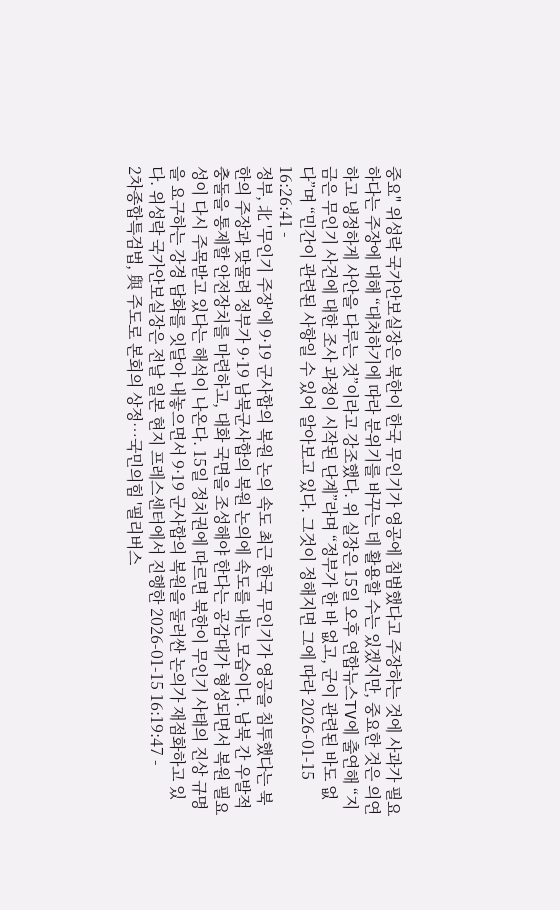중요" 위성락 국가안보실장은 북한이 한국 무인기가 영공에 침범했다고 주장하는 것에 사과가 필요하다는 주장에 대해 “대처하기에 따라 분위기를 바꾸는 데 활용할 수는 있겠지만, 중요한 것은 의연하고 냉정하게 사안을 다루는 것”이라고 강조했다. 위 실장은 15일 오후 연합뉴스TV에 출연해 “지금은 무인기 사건에 대한 조사 과정이 시작된 단계”라며 “정부가 한 바 없고, 군이 관련된 바도 없다”며 “민간이 관련된 사항일 수 있어 알아보고 있다. 그것이 정해지면 그에 따라 2026-01-15 16:26:41 -
정부, 北 '무인기 주장'에 9·19 군사합의 복원 논의 속도 최근 한국 무인기가 영공을 침투했다는 북한의 주장과 맞물려 정부가 9·19 남북군사합의 복원 논의에 속도를 내는 모습이다. 남북 간 우발적 충돌을 통제할 안전장치를 마련하고, 대화 국면을 조성해야 한다는 공감대가 형성되면서 복원 필요성이 다시 주목받고 있다는 해석이 나온다. 15일 정치권에 따르면 북한이 무인기 사태의 진상 규명을 요구하는 강경 담화를 잇달아 내놓으면서 9·19 군사합의 복원을 둘러싼 논의가 재점화하고 있다. 위성락 국가안보실장은 전날 일본 현지 프레스센터에서 진행한 2026-01-15 16:19:47 -
2차종합특검법, 與 주도로 본회의 상정…국민의힘 '필리버스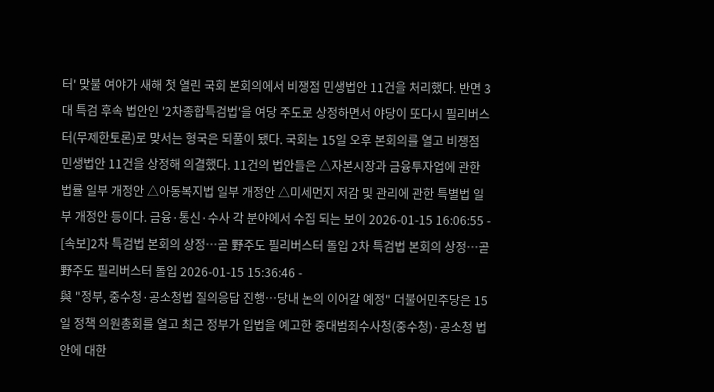터' 맞불 여야가 새해 첫 열린 국회 본회의에서 비쟁점 민생법안 11건을 처리했다. 반면 3대 특검 후속 법안인 '2차종합특검법'을 여당 주도로 상정하면서 야당이 또다시 필리버스터(무제한토론)로 맞서는 형국은 되풀이 됐다. 국회는 15일 오후 본회의를 열고 비쟁점 민생법안 11건을 상정해 의결했다. 11건의 법안들은 △자본시장과 금융투자업에 관한 법률 일부 개정안 △아동복지법 일부 개정안 △미세먼지 저감 및 관리에 관한 특별법 일부 개정안 등이다. 금융·통신·수사 각 분야에서 수집 되는 보이 2026-01-15 16:06:55 -
[속보]2차 특검법 본회의 상정…곧 野주도 필리버스터 돌입 2차 특검법 본회의 상정…곧 野주도 필리버스터 돌입 2026-01-15 15:36:46 -
與 "정부, 중수청·공소청법 질의응답 진행…당내 논의 이어갈 예정" 더불어민주당은 15일 정책 의원총회를 열고 최근 정부가 입법을 예고한 중대범죄수사청(중수청)·공소청 법안에 대한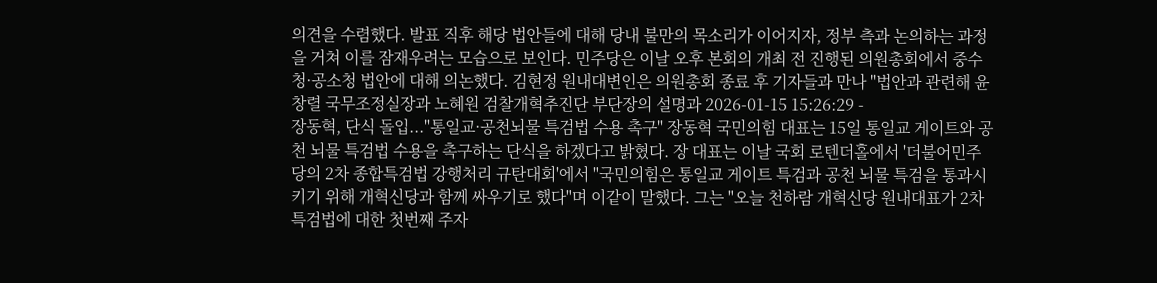의견을 수렴했다. 발표 직후 해당 법안들에 대해 당내 불만의 목소리가 이어지자, 정부 측과 논의하는 과정을 거쳐 이를 잠재우려는 모습으로 보인다. 민주당은 이날 오후 본회의 개최 전 진행된 의원총회에서 중수청·공소청 법안에 대해 의논했다. 김현정 원내대변인은 의원총회 종료 후 기자들과 만나 "법안과 관련해 윤창렬 국무조정실장과 노혜원 검찰개혁추진단 부단장의 설명과 2026-01-15 15:26:29 -
장동혁, 단식 돌입..."통일교·공천뇌물 특검법 수용 촉구" 장동혁 국민의힘 대표는 15일 통일교 게이트와 공천 뇌물 특검법 수용을 촉구하는 단식을 하겠다고 밝혔다. 장 대표는 이날 국회 로텐더홀에서 '더불어민주당의 2차 종합특검법 강행처리 규탄대회'에서 "국민의힘은 통일교 게이트 특검과 공천 뇌물 특검을 통과시키기 위해 개혁신당과 함께 싸우기로 했다"며 이같이 말했다. 그는 "오늘 천하람 개혁신당 원내대표가 2차 특검법에 대한 첫번째 주자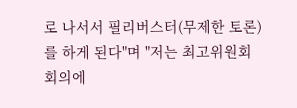로 나서서 필리버스터(무제한 토론)를 하게 된다"며 "저는 최고위원회 회의에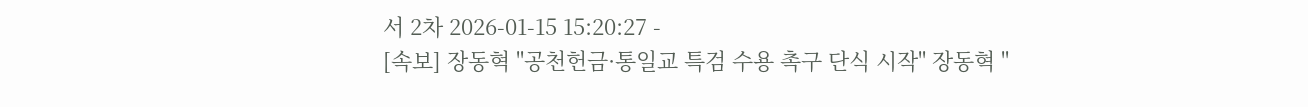서 2차 2026-01-15 15:20:27 -
[속보] 장동혁 "공천헌금·통일교 특검 수용 촉구 단식 시작" 장동혁 "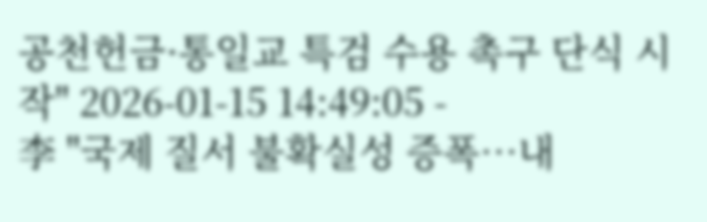공천헌금·통일교 특검 수용 촉구 단식 시작" 2026-01-15 14:49:05 -
李 "국제 질서 불확실성 증폭…내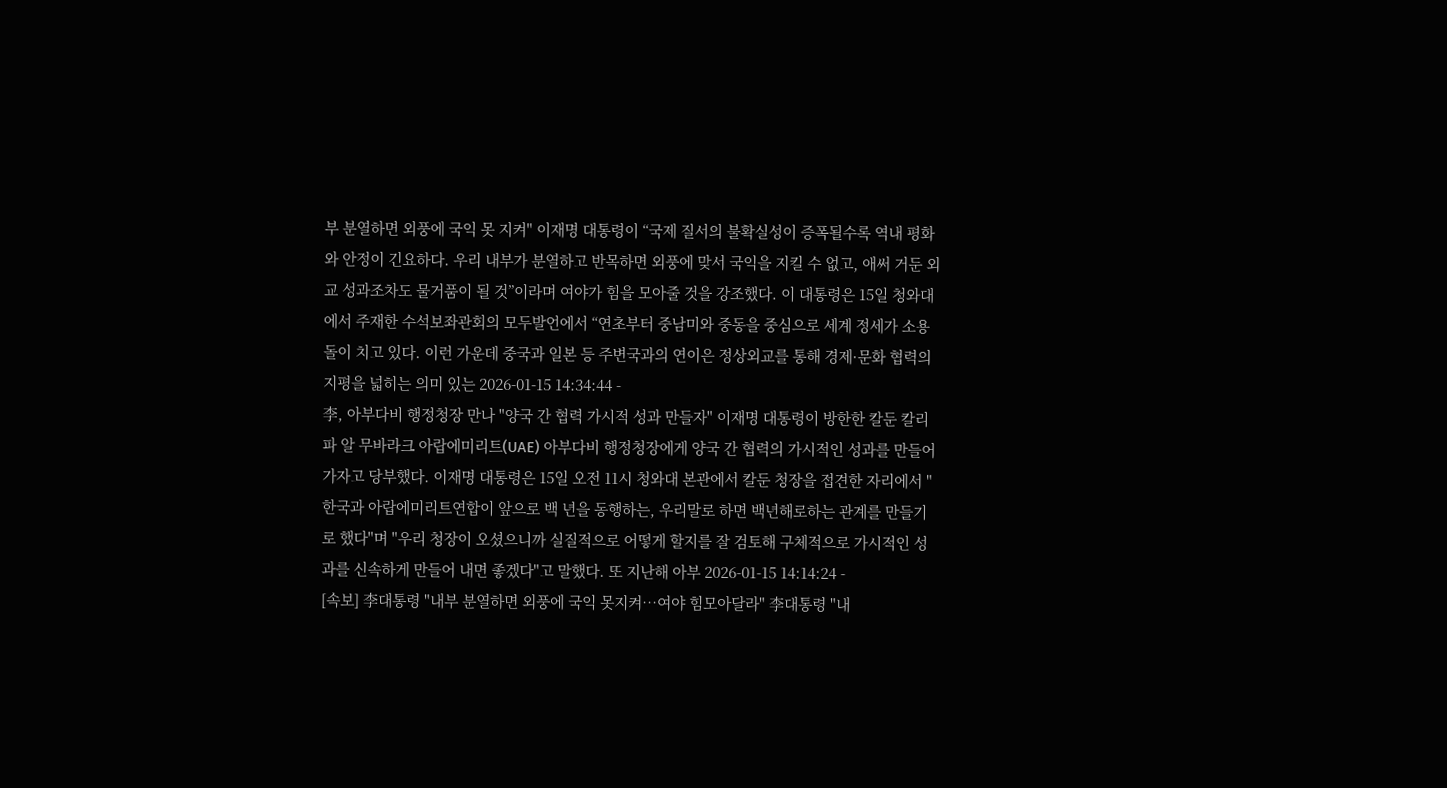부 분열하면 외풍에 국익 못 지켜" 이재명 대통령이 “국제 질서의 불확실성이 증폭될수록 역내 평화와 안정이 긴요하다. 우리 내부가 분열하고 반목하면 외풍에 맞서 국익을 지킬 수 없고, 애써 거둔 외교 성과조차도 물거품이 될 것”이라며 여야가 힘을 모아줄 것을 강조했다. 이 대통령은 15일 청와대에서 주재한 수석보좌관회의 모두발언에서 “연초부터 중남미와 중동을 중심으로 세계 정세가 소용돌이 치고 있다. 이런 가운데 중국과 일본 등 주변국과의 연이은 정상외교를 통해 경제·문화 협력의 지평을 넓히는 의미 있는 2026-01-15 14:34:44 -
李, 아부다비 행정청장 만나 "양국 간 협력 가시적 성과 만들자" 이재명 대통령이 방한한 칼둔 칼리파 알 무바라크 아랍에미리트(UAE) 아부다비 행정청장에게 양국 간 협력의 가시적인 성과를 만들어 가자고 당부했다. 이재명 대통령은 15일 오전 11시 청와대 본관에서 칼둔 청장을 접견한 자리에서 "한국과 아랍에미리트연합이 앞으로 백 년을 동행하는, 우리말로 하면 백년해로하는 관계를 만들기로 했다"며 "우리 청장이 오셨으니까 실질적으로 어떻게 할지를 잘 검토해 구체적으로 가시적인 성과를 신속하게 만들어 내면 좋겠다"고 말했다. 또 지난해 아부 2026-01-15 14:14:24 -
[속보] 李대통령 "내부 분열하면 외풍에 국익 못지켜…여야 힘모아달라" 李대통령 "내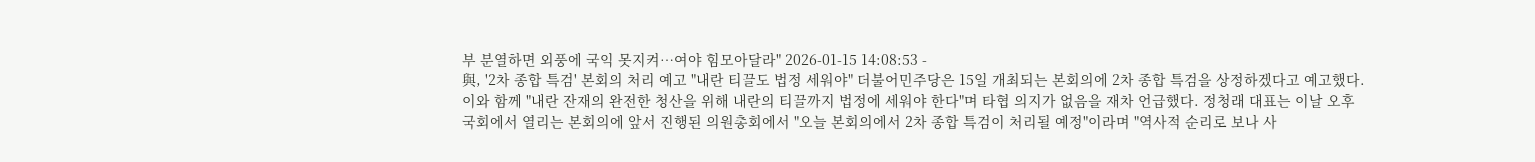부 분열하면 외풍에 국익 못지켜…여야 힘모아달라" 2026-01-15 14:08:53 -
與, '2차 종합 특검' 본회의 처리 예고 "내란 티끌도 법정 세워야" 더불어민주당은 15일 개최되는 본회의에 2차 종합 특검을 상정하겠다고 예고했다. 이와 함께 "내란 잔재의 완전한 청산을 위해 내란의 티끌까지 법정에 세워야 한다"며 타협 의지가 없음을 재차 언급했다. 정청래 대표는 이날 오후 국회에서 열리는 본회의에 앞서 진행된 의원총회에서 "오늘 본회의에서 2차 종합 특검이 처리될 예정"이라며 "역사적 순리로 보나 사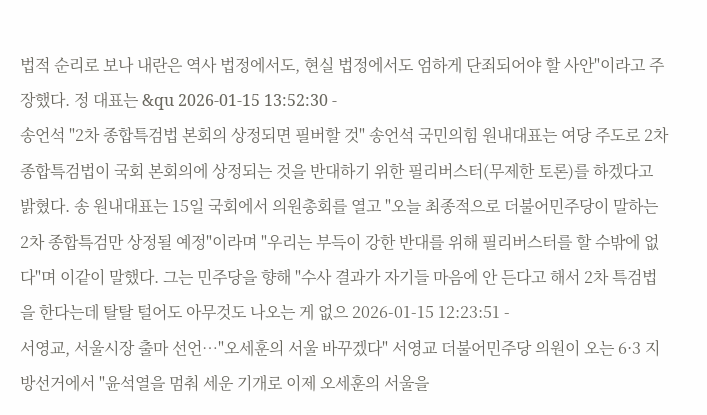법적 순리로 보나 내란은 역사 법정에서도, 현실 법정에서도 엄하게 단죄되어야 할 사안"이라고 주장했다. 정 대표는 &qu 2026-01-15 13:52:30 -
송언석 "2차 종합특검법 본회의 상정되면 필버할 것" 송언석 국민의힘 원내대표는 여당 주도로 2차 종합특검법이 국회 본회의에 상정되는 것을 반대하기 위한 필리버스터(무제한 토론)를 하겠다고 밝혔다. 송 원내대표는 15일 국회에서 의원총회를 열고 "오늘 최종적으로 더불어민주당이 말하는 2차 종합특검만 상정될 예정"이라며 "우리는 부득이 강한 반대를 위해 필리버스터를 할 수밖에 없다"며 이같이 말했다. 그는 민주당을 향해 "수사 결과가 자기들 마음에 안 든다고 해서 2차 특검법을 한다는데 탈탈 털어도 아무것도 나오는 게 없으 2026-01-15 12:23:51 -
서영교, 서울시장 출마 선언…"오세훈의 서울 바꾸겠다" 서영교 더불어민주당 의원이 오는 6·3 지방선거에서 "윤석열을 멈춰 세운 기개로 이제 오세훈의 서울을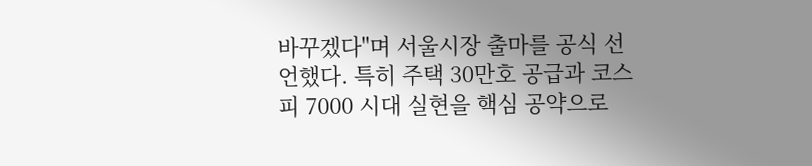바꾸겠다"며 서울시장 출마를 공식 선언했다. 특히 주택 30만호 공급과 코스피 7000 시대 실현을 핵심 공약으로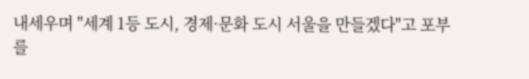내세우며 "세계 1등 도시, 경제·문화 도시 서울을 만들겠다"고 포부를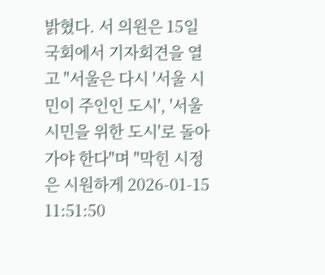밝혔다. 서 의원은 15일 국회에서 기자회견을 열고 "서울은 다시 '서울 시민이 주인인 도시', '서울 시민을 위한 도시'로 돌아가야 한다"며 "막힌 시정은 시원하게 2026-01-15 11:51:50